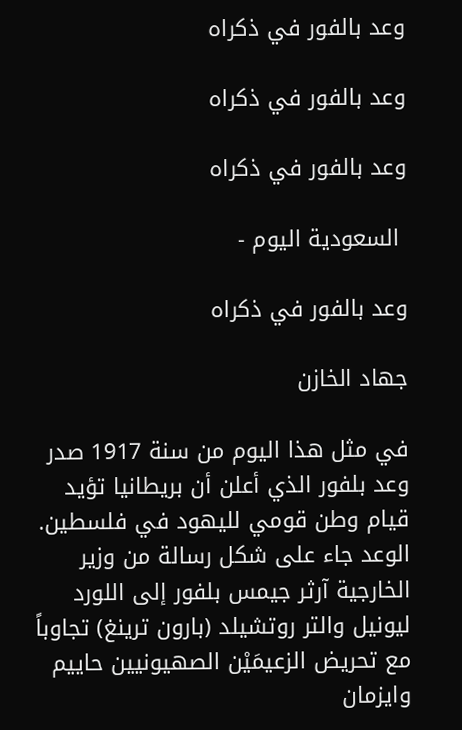وعد بالفور في ذكراه

وعد بالفور في ذكراه

وعد بالفور في ذكراه

 السعودية اليوم -

وعد بالفور في ذكراه

جهاد الخازن

في مثل هذا اليوم من سنة 1917 صدر وعد بلفور الذي أعلن أن بريطانيا تؤيد قيام وطن قومي لليهود في فلسطين. الوعد جاء على شكل رسالة من وزير الخارجية آرثر جيمس بلفور إلى اللورد ليونيل والتر روتشيلد (بارون ترينغ) تجاوباً مع تحريض الزعيمَيْن الصهيونيين حاييم وايزمان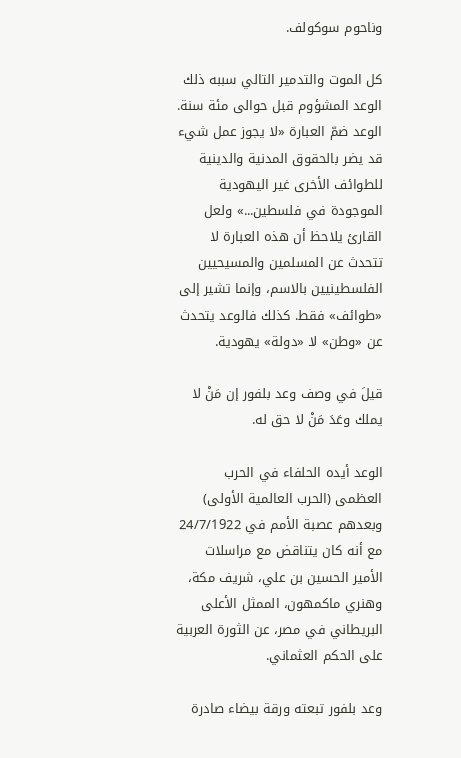وناحوم سوكولف.

كل الموت والتدمير التالي سببه ذلك الوعد المشؤوم قبل حوالى مئة سنة. الوعد ضمّ العبارة «لا يجوز عمل شيء قد يضر بالحقوق المدنية والدينية للطوائف الأخرى غير اليهودية الموجودة في فلسطين...» ولعل القارئ يلاحظ أن هذه العبارة لا تتحدث عن المسلمين والمسيحيين الفلسطينيين بالاسم، وإنما تشير إلى «طوائف» فقط. كذلك فالوعد يتحدث عن «وطن» لا «دولة» يهودية.

قيلَ في وصف وعد بلفور إن مَنْ لا يملك وعَدَ مَنْ لا حق له.

الوعد أيده الحلفاء في الحرب العظمى (الحرب العالمية الأولى) وبعدهم عصبة الأمم في 24/7/1922 مع أنه كان يتناقض مع مراسلات الأمير الحسين بن علي، شريف مكة، وهنري ماكمهون، الممثل الأعلى البريطاني في مصر، عن الثورة العربية على الحكم العثماني.

وعد بلفور تبعته ورقة بيضاء صادرة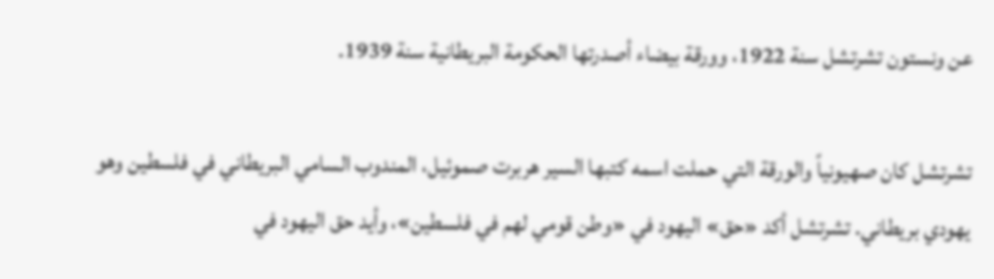عن ونستون تشرتشل سنة 1922، وورقة بيضاء أصدرتها الحكومة البريطانية سنة 1939.

تشرتشل كان صهيونياً والورقة التي حملت اسمه كتبها السير هربرت صموئيل، المندوب السامي البريطاني في فلسطين وهو يهودي بريطاني. تشرتشل أكد «حق» اليهود في «وطن قومي لهم في فلسطين»، وأيد حق اليهود في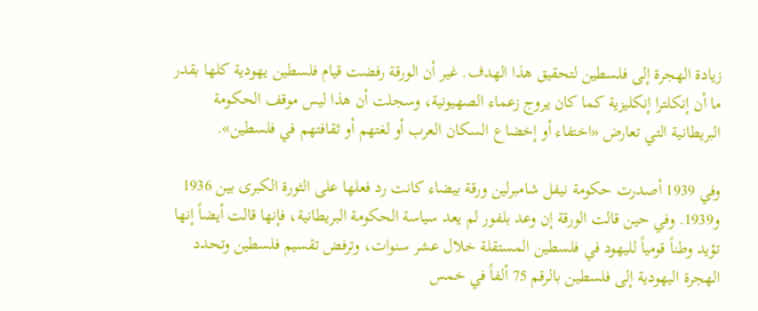زيادة الهجرة إلى فلسطين لتحقيق هذا الهدف. غير أن الورقة رفضت قيام فلسطين يهودية كلها بقدر ما أن إنكلترا إنكليزية كما كان يروج زعماء الصهيونية، وسجلت أن هذا ليس موقف الحكومة البريطانية التي تعارض «اختفاء أو إخضاع السكان العرب أو لغتهم أو ثقافتهم في فلسطين».

وفي 1939 أصدرت حكومة نيفل شامبرلين ورقة بيضاء كانت رد فعلها على الثورة الكبرى بين 1936 و1939. وفي حين قالت الورقة إن وعد بلفور لم يعد سياسة الحكومة البريطانية، فإنها قالت أيضاً إنها تؤيد وطناً قومياً لليهود في فلسطين المستقلة خلال عشر سنوات، وترفض تقسيم فلسطين وتحدد الهجرة اليهودية إلى فلسطين بالرقم 75 ألفاً في خمس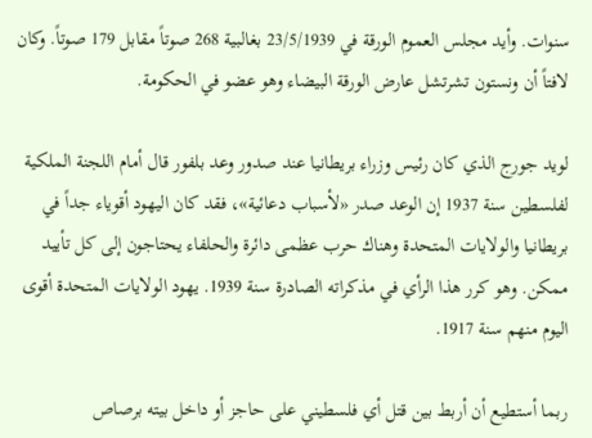سنوات. وأيد مجلس العموم الورقة في 23/5/1939 بغالبية 268 صوتاً مقابل 179 صوتاً. وكان لافتاً أن ونستون تشرتشل عارض الورقة البيضاء وهو عضو في الحكومة.

لويد جورج الذي كان رئيس وزراء بريطانيا عند صدور وعد بلفور قال أمام اللجنة الملكية لفلسطين سنة 1937 إن الوعد صدر «لأسباب دعائية»، فقد كان اليهود أقوياء جداً في بريطانيا والولايات المتحدة وهناك حرب عظمى دائرة والحلفاء يحتاجون إلى كل تأييد ممكن. وهو كرر هذا الرأي في مذكراته الصادرة سنة 1939. يهود الولايات المتحدة أقوى اليوم منهم سنة 1917.

ربما أستطيع أن أربط بين قتل أي فلسطيني على حاجز أو داخل بيته برصاص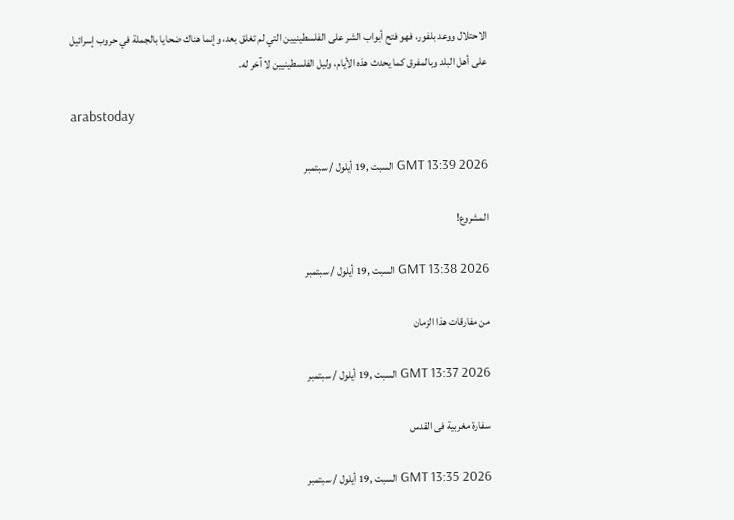الاحتلال ووعد بلفور، فهو فتح أبواب الشر على الفلسطينيين التي لم تغلق بعد، وإنما هناك ضحايا بالجملة في حروب إسرائيل على أهل البلد وبالمفرق كما يحدث هذه الأيام، وليل الفلسطينيين لا آخر له.

arabstoday

GMT 13:39 2026 السبت ,19 أيلول / سبتمبر

المشروع!

GMT 13:38 2026 السبت ,19 أيلول / سبتمبر

من مفارقات هذا الزمان

GMT 13:37 2026 السبت ,19 أيلول / سبتمبر

سفارة مغربية فى القدس

GMT 13:35 2026 السبت ,19 أيلول / سبتمبر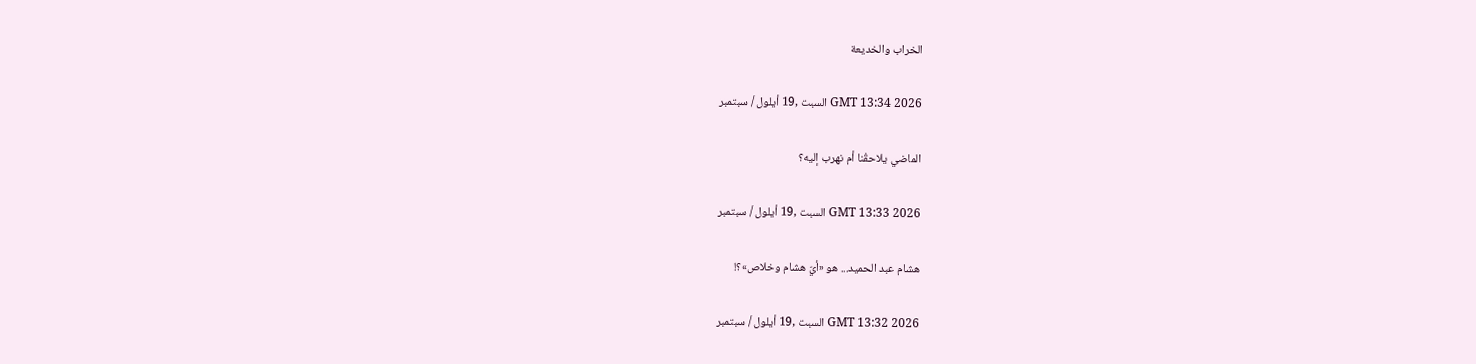الخراب والخديعة

GMT 13:34 2026 السبت ,19 أيلول / سبتمبر

الماضي يلاحقُنا أم نهرب إليه؟

GMT 13:33 2026 السبت ,19 أيلول / سبتمبر

هشام عبد الحميد... هو «أيّ هشام وخلاص»؟!

GMT 13:32 2026 السبت ,19 أيلول / سبتمبر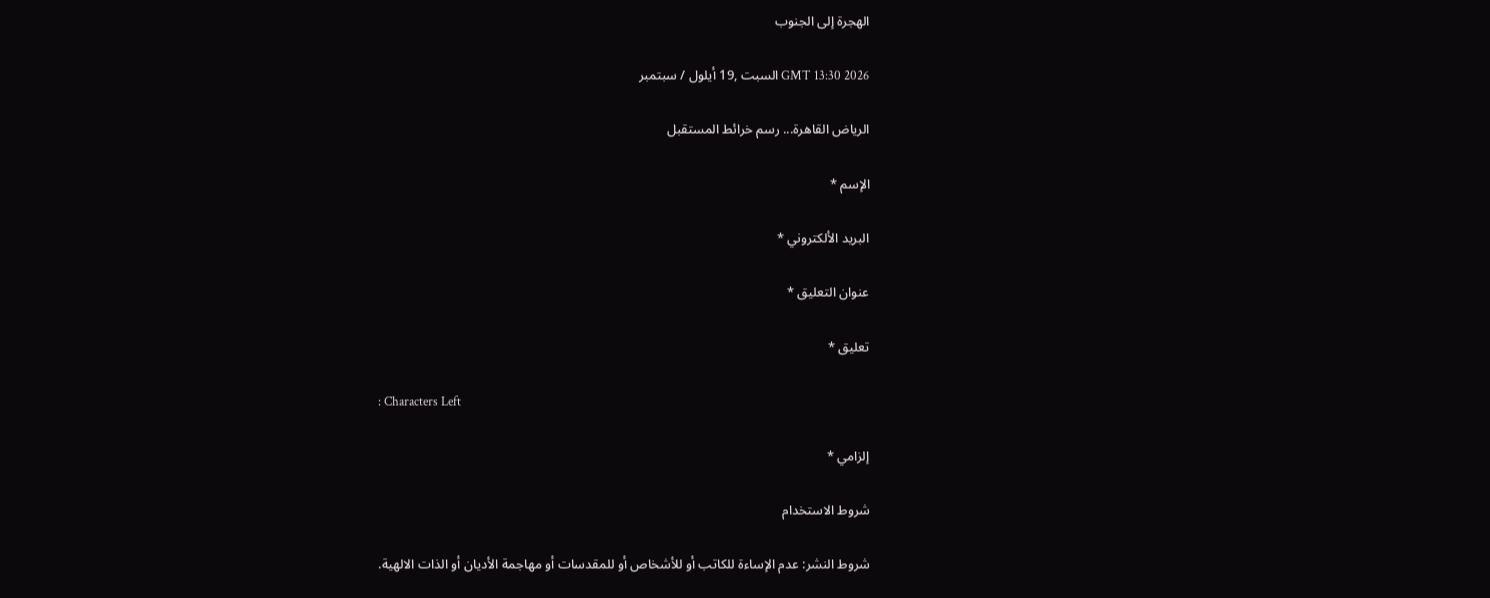الهجرة إلى الجنوب

GMT 13:30 2026 السبت ,19 أيلول / سبتمبر

الرياض القاهرة... رسم خرائط المستقبل

الإسم *

البريد الألكتروني *

عنوان التعليق *

تعليق *

: Characters Left

إلزامي *

شروط الاستخدام

شروط النشر: عدم الإساءة للكاتب أو للأشخاص أو للمقدسات أو مهاجمة الأديان أو الذات الالهية.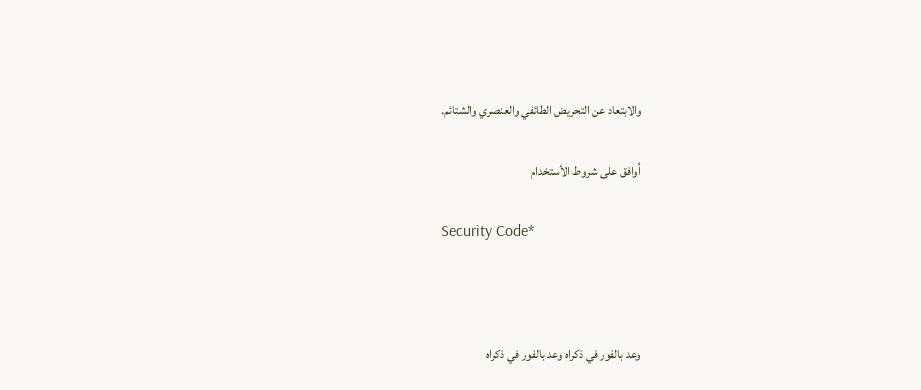والابتعاد عن التحريض الطائفي والعنصري والشتائم.

اُوافق على شروط الأستخدام

Security Code*



وعد بالفور في ذكراه وعد بالفور في ذكراه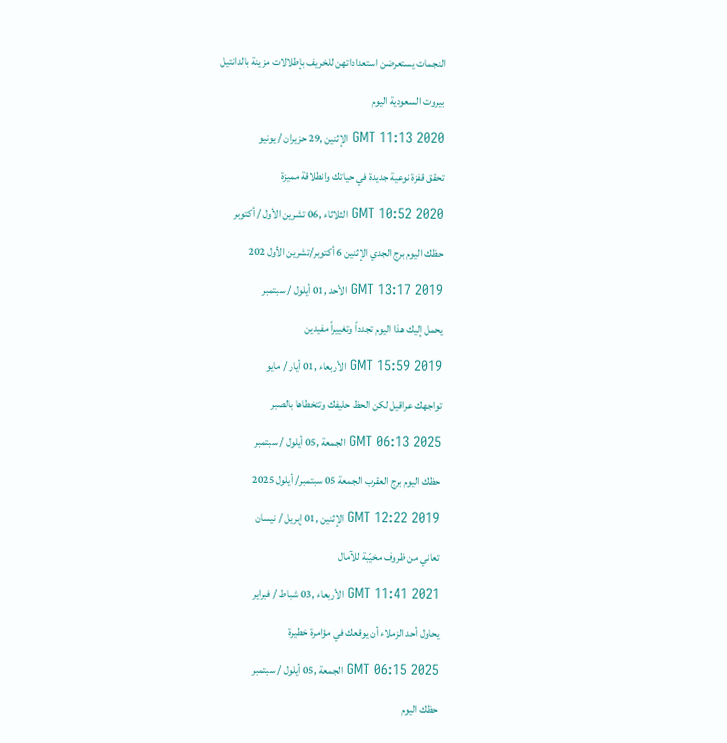النجمات يستعرضن استعداداتهن للخريف بإطلالات مزينة بالدانتيل

بيروت السعودية اليوم

GMT 11:13 2020 الإثنين ,29 حزيران / يونيو

تحقق قفزة نوعية جديدة في حياتك وانطلاقة مميزة

GMT 10:52 2020 الثلاثاء ,06 تشرين الأول / أكتوبر

حظك اليوم برج الجدي الإثنين 6 أكتوبر/تشرين الأول 202

GMT 13:17 2019 الأحد ,01 أيلول / سبتمبر

يحمل إليك هذا اليوم تجدداً وتغييراً مفيدين

GMT 15:59 2019 الأربعاء ,01 أيار / مايو

تواجهك عراقيل لكن الحظ حليفك وتتخطاها بالصبر

GMT 06:13 2025 الجمعة ,05 أيلول / سبتمبر

حظك اليوم برج العقرب الجمعة 05 سبتمبر/ أيلول 2025

GMT 12:22 2019 الإثنين ,01 إبريل / نيسان

تعاني من ظروف مخيّبة للآمال

GMT 11:41 2021 الأربعاء ,03 شباط / فبراير

يحاول أحد الزملاء أن يوقعك في مؤامرة خطيرة

GMT 06:15 2025 الجمعة ,05 أيلول / سبتمبر

حظك اليوم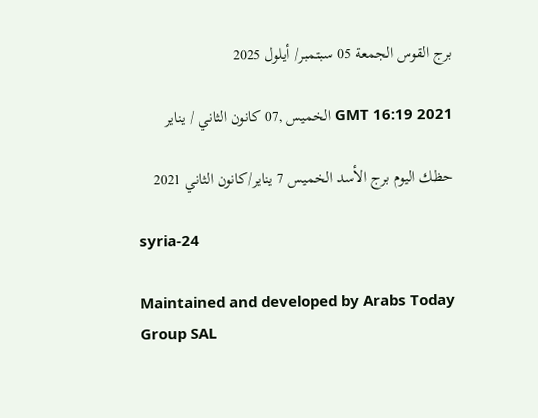برج القوس الجمعة 05 سبتمبر/ أيلول 2025

GMT 16:19 2021 الخميس ,07 كانون الثاني / يناير

حظك اليوم برج الأسد الخميس 7 يناير/كانون الثاني 2021

syria-24

Maintained and developed by Arabs Today Group SAL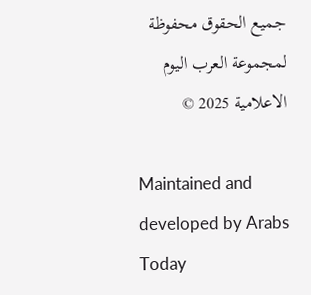جميع الحقوق محفوظة لمجموعة العرب اليوم الاعلامية 2025 ©

Maintained and developed by Arabs Today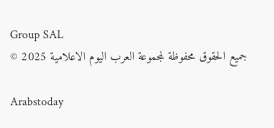Group SAL
جميع الحقوق محفوظة لمجموعة العرب اليوم الاعلامية 2025 ©

Arabstoday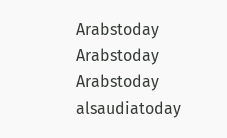Arabstoday Arabstoday Arabstoday
alsaudiatoday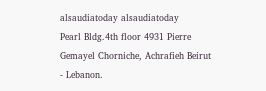alsaudiatoday alsaudiatoday
Pearl Bldg.4th floor 4931 Pierre Gemayel Chorniche, Achrafieh Beirut - Lebanon.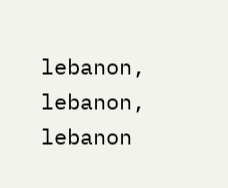lebanon, lebanon, lebanon